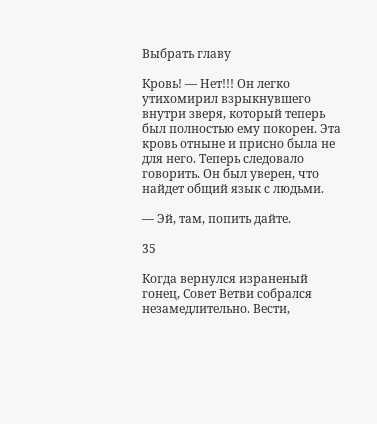Выбрать главу

Кровь! — Нет!!! Он легко утихомирил взрыкнувшего внутри зверя, который теперь был полностью ему покорен. Эта кровь отныне и присно была не для него. Теперь следовало говорить. Он был уверен, что найдет общий язык с людьми.

— Эй, там, попить дайте.

35

Когда вернулся израненый гонец, Совет Ветви собрался незамедлительно. Вести,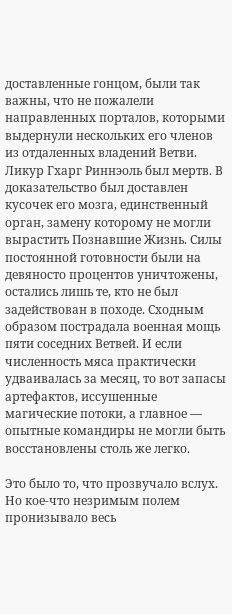доставленные гонцом, были так важны, что не пожалели направленных порталов, которыми выдернули нескольких его членов из отдаленных владений Ветви. Ликур Гхарг Риннэоль был мертв. В доказательство был доставлен кусочек его мозга, единственный орган, замену которому не могли вырастить Познавшие Жизнь. Силы постоянной готовности были на девяносто процентов уничтожены, остались лишь те, кто не был задействован в походе. Сходным образом пострадала военная мощь пяти соседних Ветвей. И если численность мяса практически удваивалась за месяц, то вот запасы артефактов, иссушенные магические потоки, а главное — опытные командиры не могли быть восстановлены столь же легко.

Это было то, что прозвучало вслух. Но кое-что незримым полем пронизывало весь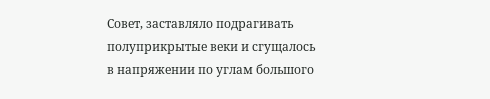Совет, заставляло подрагивать полуприкрытые веки и сгущалось в напряжении по углам большого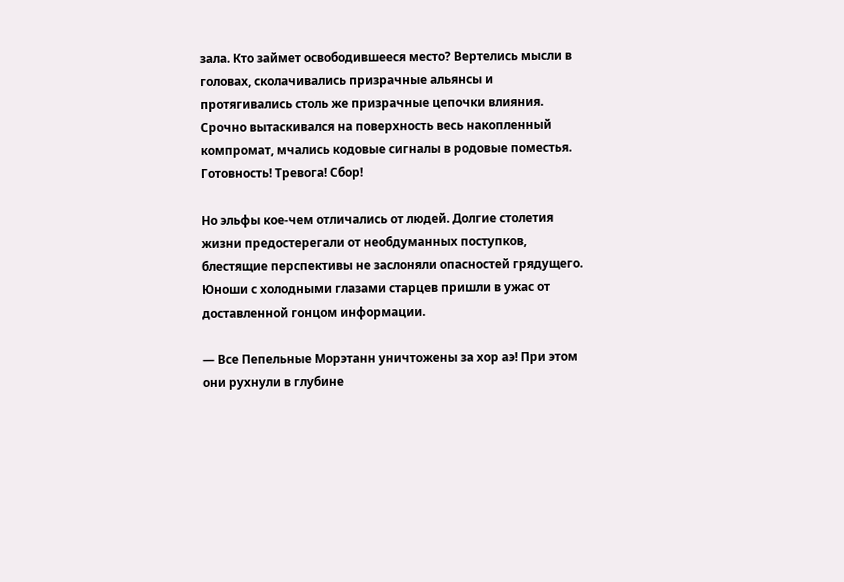зала. Кто займет освободившееся место? Вертелись мысли в головах, сколачивались призрачные альянсы и протягивались столь же призрачные цепочки влияния. Срочно вытаскивался на поверхность весь накопленный компромат, мчались кодовые сигналы в родовые поместья. Готовность! Тревога! Сбор!

Но эльфы кое-чем отличались от людей. Долгие столетия жизни предостерегали от необдуманных поступков, блестящие перспективы не заслоняли опасностей грядущего. Юноши с холодными глазами старцев пришли в ужас от доставленной гонцом информации.

— Все Пепельные Морэтанн уничтожены за хор аэ! При этом они рухнули в глубине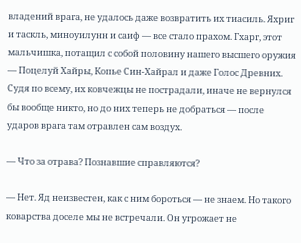владений врага, не удалось даже возвратить их тиасиль. Яхриг и таскль, миноуилунн и саиф — все стало прахом. Гхарг, этот мальчишка, потащил с собой половину нашего высшего оружия — Поцелуй Хайры, Копье Син-Хайрал и даже Голос Древних. Судя по всему, их ковчежцы не пострадали, иначе не вернулся бы вообще никто, но до них теперь не добраться — после ударов врага там отравлен сам воздух.

— Что за отрава? Познавшие справляются?

— Нет. Яд неизвестен, как с ним бороться — не знаем. Но такого коварства доселе мы не встречали. Он угрожает не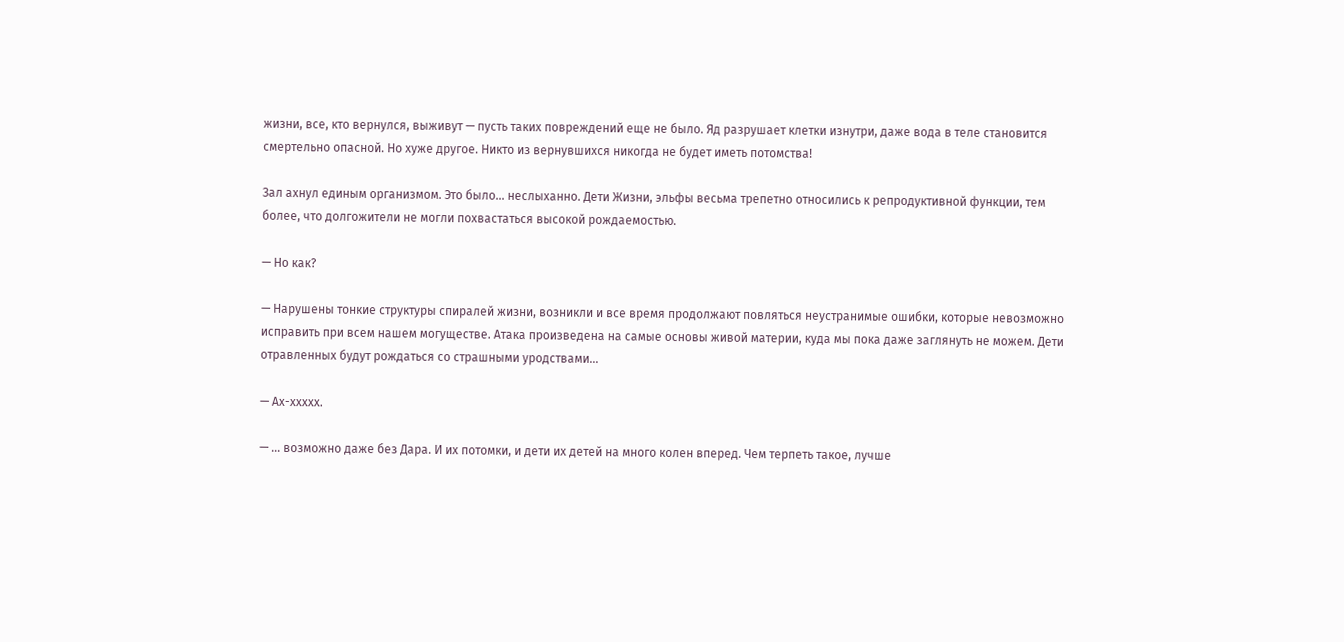жизни, все, кто вернулся, выживут — пусть таких повреждений еще не было. Яд разрушает клетки изнутри, даже вода в теле становится смертельно опасной. Но хуже другое. Никто из вернувшихся никогда не будет иметь потомства!

Зал ахнул единым организмом. Это было… неслыханно. Дети Жизни, эльфы весьма трепетно относились к репродуктивной функции, тем более, что долгожители не могли похвастаться высокой рождаемостью.

— Но как?

— Нарушены тонкие структуры спиралей жизни, возникли и все время продолжают повляться неустранимые ошибки, которые невозможно исправить при всем нашем могуществе. Атака произведена на самые основы живой материи, куда мы пока даже заглянуть не можем. Дети отравленных будут рождаться со страшными уродствами…

— Ах-ххххх.

— … возможно даже без Дара. И их потомки, и дети их детей на много колен вперед. Чем терпеть такое, лучше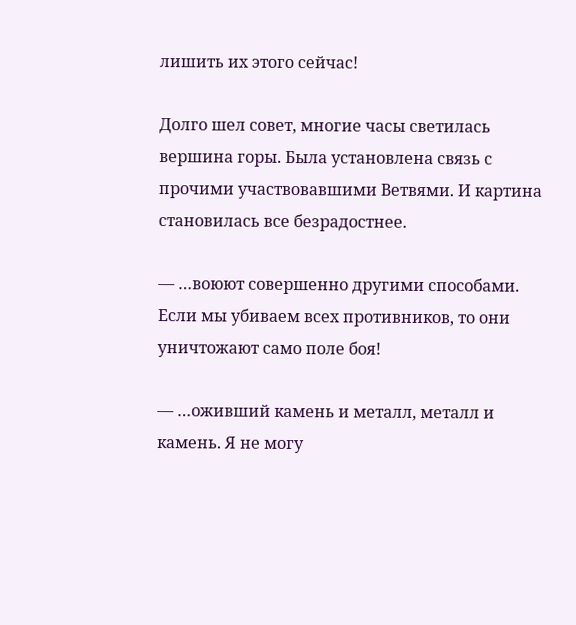лишить их этого сейчас!

Долго шел совет, многие часы светилась вершина горы. Была установлена связь с прочими участвовавшими Ветвями. И картина становилась все безрадостнее.

— …воюют совершенно другими способами. Если мы убиваем всех противников, то они уничтожают само поле боя!

— …оживший камень и металл, металл и камень. Я не могу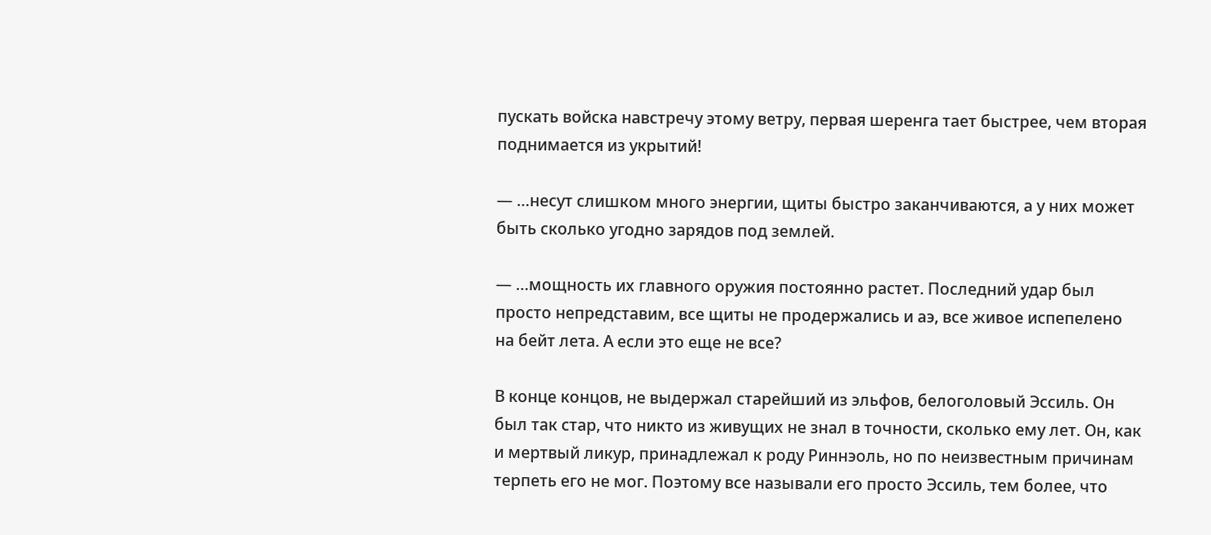пускать войска навстречу этому ветру, первая шеренга тает быстрее, чем вторая поднимается из укрытий!

— …несут слишком много энергии, щиты быстро заканчиваются, а у них может быть сколько угодно зарядов под землей.

— …мощность их главного оружия постоянно растет. Последний удар был просто непредставим, все щиты не продержались и аэ, все живое испепелено на бейт лета. А если это еще не все?

В конце концов, не выдержал старейший из эльфов, белоголовый Эссиль. Он был так стар, что никто из живущих не знал в точности, сколько ему лет. Он, как и мертвый ликур, принадлежал к роду Риннэоль, но по неизвестным причинам терпеть его не мог. Поэтому все называли его просто Эссиль, тем более, что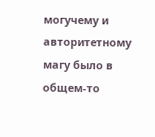могучему и авторитетному магу было в общем-то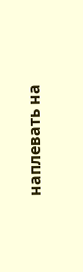наплевать на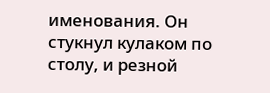именования. Он стукнул кулаком по столу, и резной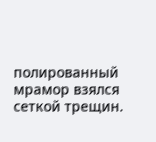полированный мрамор взялся сеткой трещин.